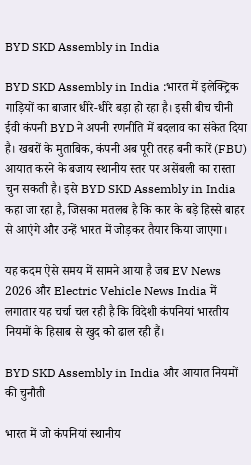BYD SKD Assembly in India

BYD SKD Assembly in India :भारत में इलेक्ट्रिक गाड़ियों का बाजार धीरे-धीरे बड़ा हो रहा है। इसी बीच चीनी ईवी कंपनी BYD ने अपनी रणनीति में बदलाव का संकेत दिया है। खबरों के मुताबिक, कंपनी अब पूरी तरह बनी कारें (FBU) आयात करने के बजाय स्थानीय स्तर पर असेंबली का रास्ता चुन सकती है। इसे BYD SKD Assembly in India कहा जा रहा है, जिसका मतलब है कि कार के बड़े हिस्से बाहर से आएंगे और उन्हें भारत में जोड़कर तैयार किया जाएगा।

यह कदम ऐसे समय में सामने आया है जब EV News 2026 और Electric Vehicle News India में लगातार यह चर्चा चल रही है कि विदेशी कंपनियां भारतीय नियमों के हिसाब से खुद को ढाल रही हैं।

BYD SKD Assembly in India और आयात नियमों की चुनौती

भारत में जो कंपनियां स्थानीय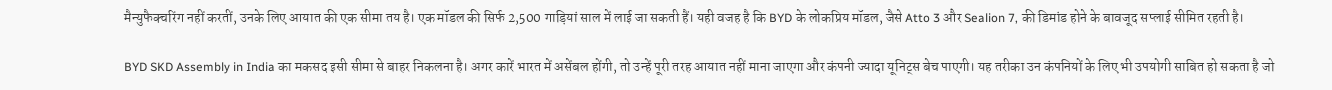मैन्युफैक्चरिंग नहीं करतीं, उनके लिए आयात की एक सीमा तय है। एक मॉडल की सिर्फ 2,500 गाड़ियां साल में लाई जा सकती हैं। यही वजह है कि BYD के लोकप्रिय मॉडल, जैसे Atto 3 और Sealion 7, की डिमांड होने के बावजूद सप्लाई सीमित रहती है।

BYD SKD Assembly in India का मकसद इसी सीमा से बाहर निकलना है। अगर कारें भारत में असेंबल होंगी, तो उन्हें पूरी तरह आयात नहीं माना जाएगा और कंपनी ज्यादा यूनिट्स बेच पाएगी। यह तरीका उन कंपनियों के लिए भी उपयोगी साबित हो सकता है जो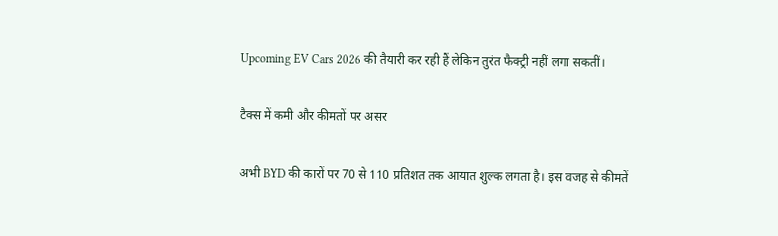Upcoming EV Cars 2026 की तैयारी कर रही हैं लेकिन तुरंत फैक्ट्री नहीं लगा सकतीं।

टैक्स में कमी और कीमतों पर असर

अभी BYD की कारों पर 70 से 110 प्रतिशत तक आयात शुल्क लगता है। इस वजह से कीमतें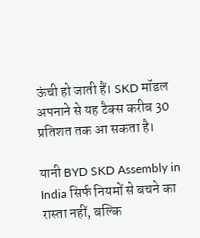ऊंची हो जाती हैं। SKD मॉडल अपनाने से यह टैक्स करीब 30 प्रतिशत तक आ सकता है।

यानी BYD SKD Assembly in India सिर्फ नियमों से बचने का रास्ता नहीं, बल्कि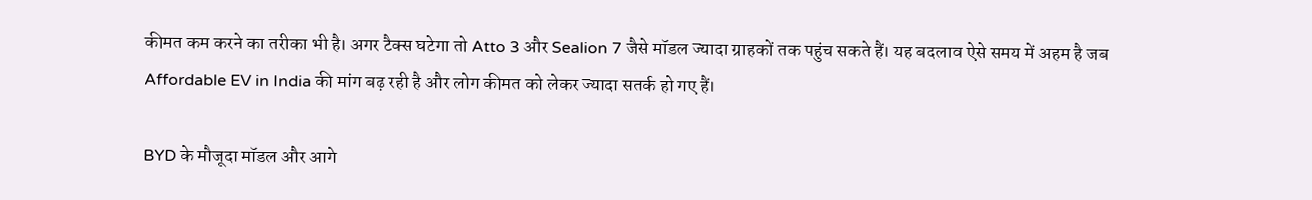कीमत कम करने का तरीका भी है। अगर टैक्स घटेगा तो Atto 3 और Sealion 7 जैसे मॉडल ज्यादा ग्राहकों तक पहुंच सकते हैं। यह बदलाव ऐसे समय में अहम है जब Affordable EV in India की मांग बढ़ रही है और लोग कीमत को लेकर ज्यादा सतर्क हो गए हैं।

BYD के मौजूदा मॉडल और आगे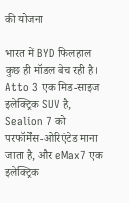की योजना

भारत में BYD फिलहाल कुछ ही मॉडल बेच रही है। Atto 3 एक मिड-साइज इलेक्ट्रिक SUV है, Sealion 7 को परफॉर्मेंस-ओरिएंटेड माना जाता है, और eMax7 एक इलेक्ट्रिक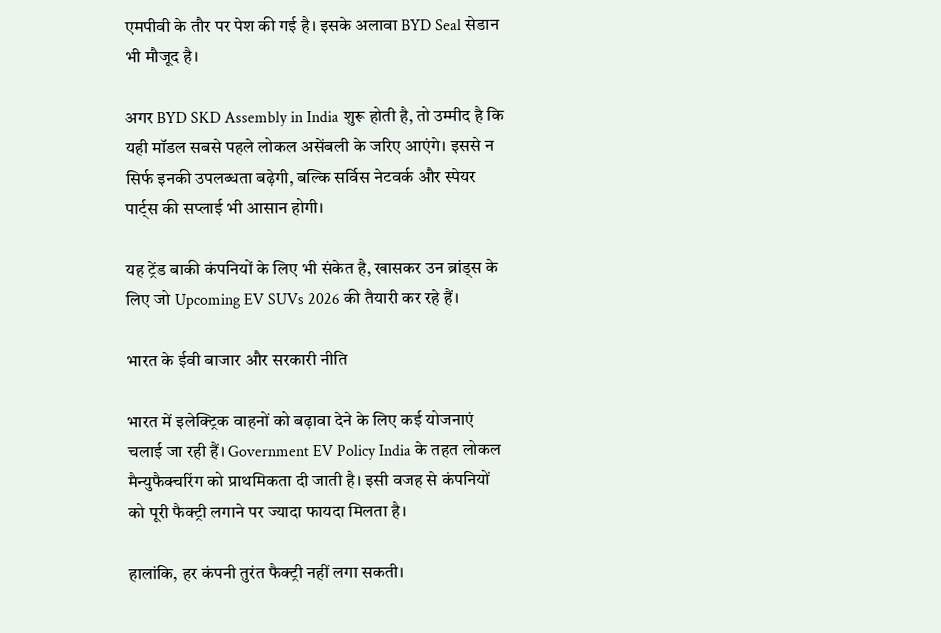एमपीवी के तौर पर पेश की गई है। इसके अलावा BYD Seal सेडान भी मौजूद है।

अगर BYD SKD Assembly in India शुरू होती है, तो उम्मीद है कि यही मॉडल सबसे पहले लोकल असेंबली के जरिए आएंगे। इससे न सिर्फ इनकी उपलब्धता बढ़ेगी, बल्कि सर्विस नेटवर्क और स्पेयर पार्ट्स की सप्लाई भी आसान होगी।

यह ट्रेंड बाकी कंपनियों के लिए भी संकेत है, खासकर उन ब्रांड्स के लिए जो Upcoming EV SUVs 2026 की तैयारी कर रहे हैं।

भारत के ईवी बाजार और सरकारी नीति

भारत में इलेक्ट्रिक वाहनों को बढ़ावा देने के लिए कई योजनाएं चलाई जा रही हैं। Government EV Policy India के तहत लोकल मैन्युफैक्चरिंग को प्राथमिकता दी जाती है। इसी वजह से कंपनियों को पूरी फैक्ट्री लगाने पर ज्यादा फायदा मिलता है।

हालांकि, हर कंपनी तुरंत फैक्ट्री नहीं लगा सकती।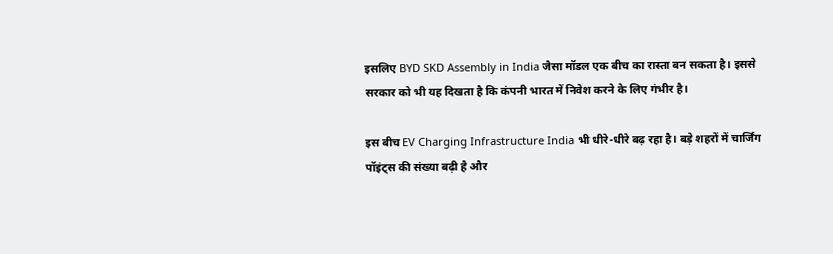इसलिए BYD SKD Assembly in India जैसा मॉडल एक बीच का रास्ता बन सकता है। इससे सरकार को भी यह दिखता है कि कंपनी भारत में निवेश करने के लिए गंभीर है।

इस बीच EV Charging Infrastructure India भी धीरे-धीरे बढ़ रहा है। बड़े शहरों में चार्जिंग पॉइंट्स की संख्या बढ़ी है और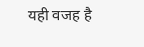यही वजह है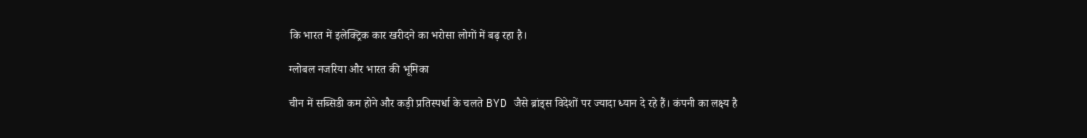कि भारत में इलेक्ट्रिक कार खरीदने का भरोसा लोगों में बढ़ रहा है।

ग्लोबल नजरिया और भारत की भूमिका

चीन में सब्सिडी कम होने और कड़ी प्रतिस्पर्धा के चलते BYD जैसे ब्रांड्स विदेशों पर ज्यादा ध्यान दे रहे हैं। कंपनी का लक्ष्य है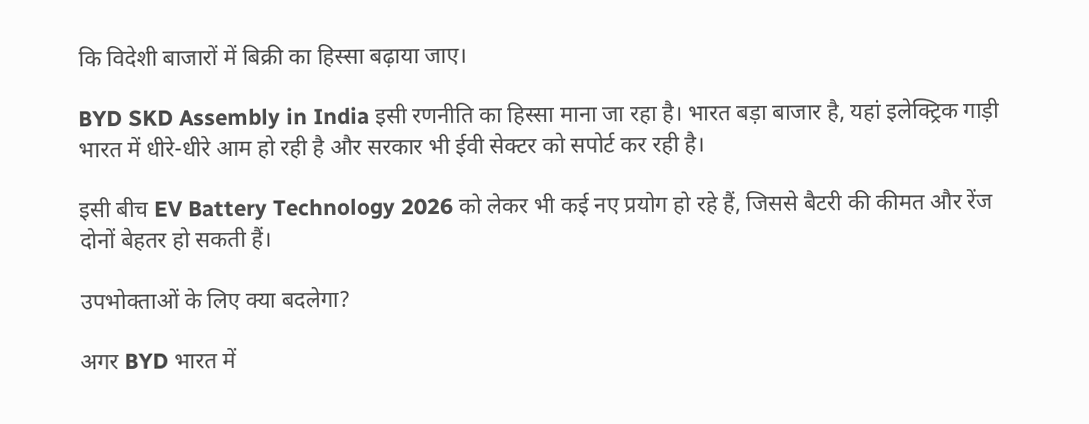कि विदेशी बाजारों में बिक्री का हिस्सा बढ़ाया जाए।

BYD SKD Assembly in India इसी रणनीति का हिस्सा माना जा रहा है। भारत बड़ा बाजार है, यहां इलेक्ट्रिक गाड़ी भारत में धीरे-धीरे आम हो रही है और सरकार भी ईवी सेक्टर को सपोर्ट कर रही है।

इसी बीच EV Battery Technology 2026 को लेकर भी कई नए प्रयोग हो रहे हैं, जिससे बैटरी की कीमत और रेंज दोनों बेहतर हो सकती हैं।

उपभोक्ताओं के लिए क्या बदलेगा?

अगर BYD भारत में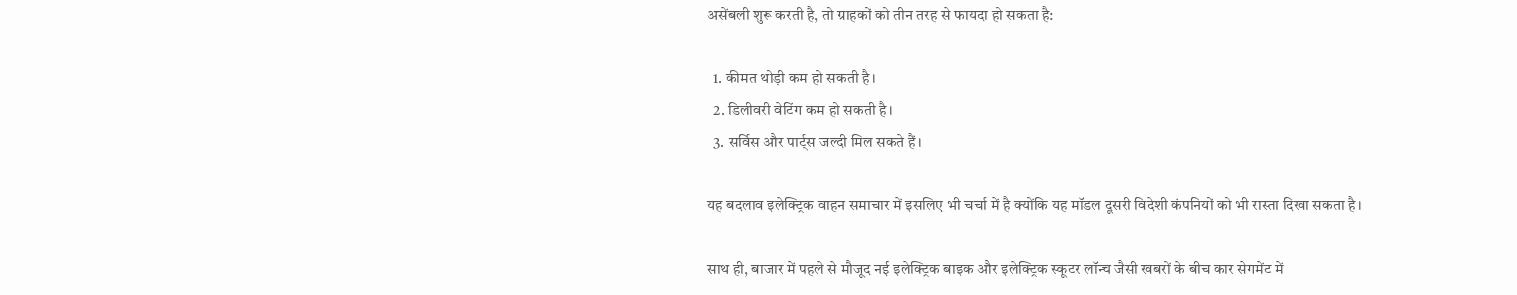असेंबली शुरू करती है, तो ग्राहकों को तीन तरह से फायदा हो सकता है:

  1. कीमत थोड़ी कम हो सकती है।
  2. डिलीवरी वेटिंग कम हो सकती है।
  3. सर्विस और पार्ट्स जल्दी मिल सकते हैं।

यह बदलाव इलेक्ट्रिक वाहन समाचार में इसलिए भी चर्चा में है क्योंकि यह मॉडल दूसरी विदेशी कंपनियों को भी रास्ता दिखा सकता है।

साथ ही, बाजार में पहले से मौजूद नई इलेक्ट्रिक बाइक और इलेक्ट्रिक स्कूटर लॉन्च जैसी खबरों के बीच कार सेगमेंट में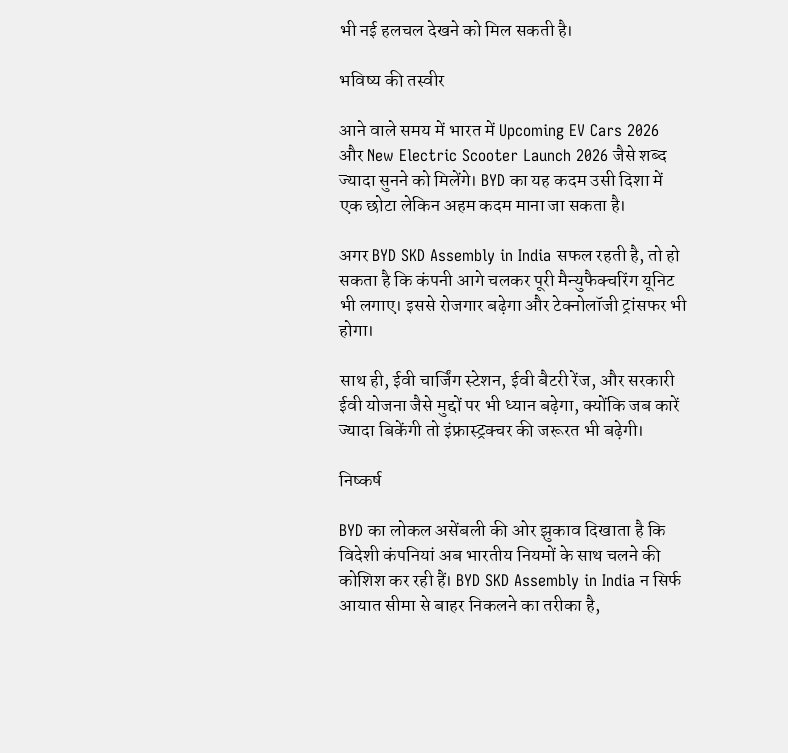भी नई हलचल देखने को मिल सकती है।

भविष्य की तस्वीर

आने वाले समय में भारत में Upcoming EV Cars 2026 और New Electric Scooter Launch 2026 जैसे शब्द ज्यादा सुनने को मिलेंगे। BYD का यह कदम उसी दिशा में एक छोटा लेकिन अहम कदम माना जा सकता है।

अगर BYD SKD Assembly in India सफल रहती है, तो हो सकता है कि कंपनी आगे चलकर पूरी मैन्युफैक्चरिंग यूनिट भी लगाए। इससे रोजगार बढ़ेगा और टेक्नोलॉजी ट्रांसफर भी होगा।

साथ ही, ईवी चार्जिंग स्टेशन, ईवी बैटरी रेंज, और सरकारी ईवी योजना जैसे मुद्दों पर भी ध्यान बढ़ेगा, क्योंकि जब कारें ज्यादा बिकेंगी तो इंफ्रास्ट्रक्चर की जरूरत भी बढ़ेगी।

निष्कर्ष

BYD का लोकल असेंबली की ओर झुकाव दिखाता है कि विदेशी कंपनियां अब भारतीय नियमों के साथ चलने की कोशिश कर रही हैं। BYD SKD Assembly in India न सिर्फ आयात सीमा से बाहर निकलने का तरीका है,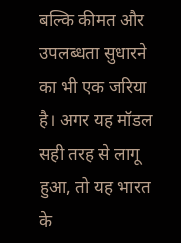बल्कि कीमत और उपलब्धता सुधारने का भी एक जरिया है। अगर यह मॉडल सही तरह से लागू हुआ, तो यह भारत के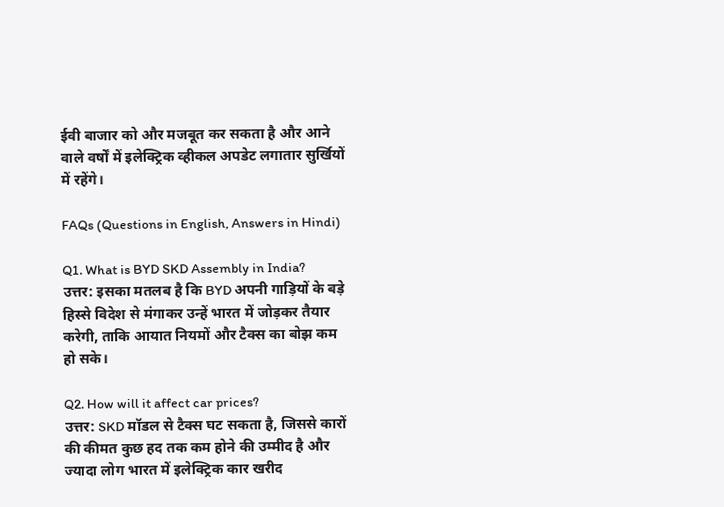ईवी बाजार को और मजबूत कर सकता है और आने वाले वर्षों में इलेक्ट्रिक व्हीकल अपडेट लगातार सुर्खियों में रहेंगे।

FAQs (Questions in English, Answers in Hindi)

Q1. What is BYD SKD Assembly in India?
उत्तर: इसका मतलब है कि BYD अपनी गाड़ियों के बड़े हिस्से विदेश से मंगाकर उन्हें भारत में जोड़कर तैयार करेगी, ताकि आयात नियमों और टैक्स का बोझ कम हो सके।

Q2. How will it affect car prices?
उत्तर: SKD मॉडल से टैक्स घट सकता है, जिससे कारों की कीमत कुछ हद तक कम होने की उम्मीद है और ज्यादा लोग भारत में इलेक्ट्रिक कार खरीद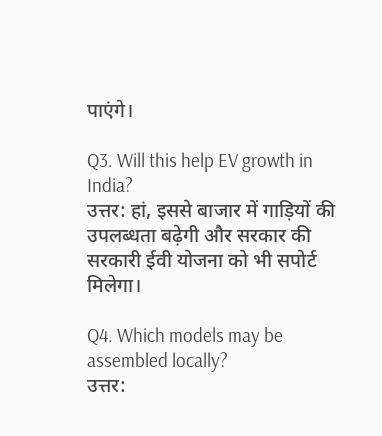पाएंगे।

Q3. Will this help EV growth in India?
उत्तर: हां, इससे बाजार में गाड़ियों की उपलब्धता बढ़ेगी और सरकार की सरकारी ईवी योजना को भी सपोर्ट मिलेगा।

Q4. Which models may be assembled locally?
उत्तर: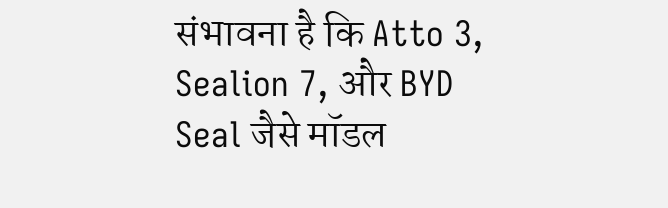संभावना है कि Atto 3, Sealion 7, और BYD Seal जैसे मॉडल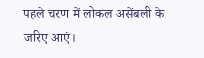पहले चरण में लोकल असेंबली के जरिए आएं।